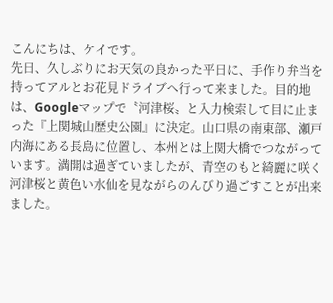こんにちは、ケイです。
先日、久しぶりにお天気の良かった平日に、手作り弁当を持ってアルとお花見ドライブへ行って来ました。目的地は、Googleマップで〝河津桜〟と入力検索して目に止まった『上関城山歴史公園』に決定。山口県の南東部、瀬戸内海にある長島に位置し、本州とは上関大橋でつながっています。満開は過ぎていましたが、青空のもと綺麗に咲く河津桜と黄色い水仙を見ながらのんびり過ごすことが出来ました。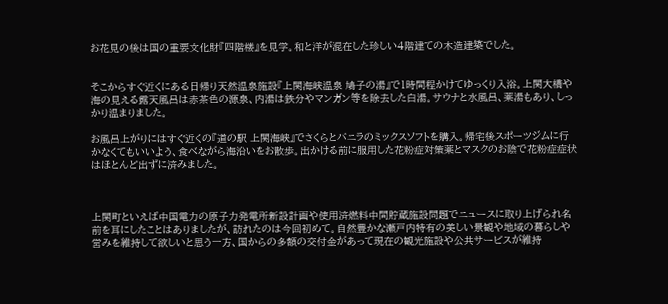お花見の後は国の重要文化財『四階楼』を見学。和と洋が混在した珍しい4階建ての木造建築でした。


そこからすぐ近くにある日帰り天然温泉施設『上関海峡温泉 鳩子の湯』で1時間程かけてゆっくり入浴。上関大橋や海の見える露天風呂は赤茶色の源泉、内湯は鉄分やマンガン等を除去した白湯。サウナと水風呂、薬湯もあり、しっかり温まりました。

お風呂上がりにはすぐ近くの『道の駅 上関海峡』でさくらとバニラのミックスソフトを購入。帰宅後スポーツジムに行かなくてもいいよう、食べながら海沿いをお散歩。出かける前に服用した花粉症対策薬とマスクのお陰で花粉症症状はほとんど出ずに済みました。



上関町といえば中国電力の原子力発電所新設計画や使用済燃料中間貯蔵施設問題でニュースに取り上げられ名前を耳にしたことはありましたが、訪れたのは今回初めて。自然豊かな瀬戸内特有の美しい景観や地域の暮らしや営みを維持して欲しいと思う一方、国からの多額の交付金があって現在の観光施設や公共サービスが維持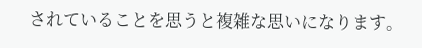されていることを思うと複雑な思いになります。